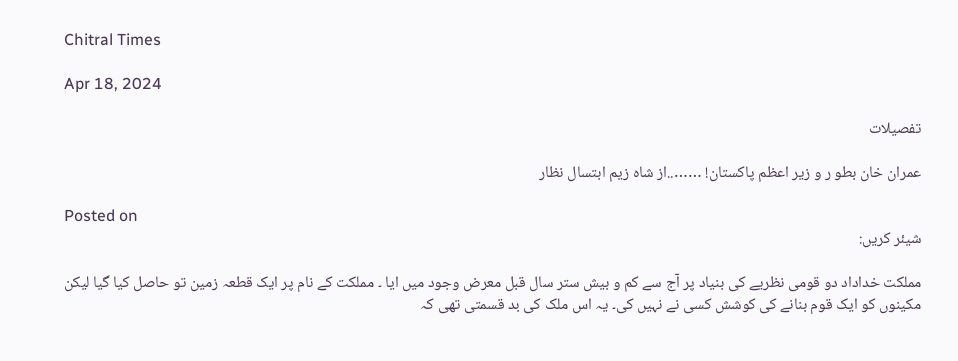Chitral Times

Apr 18, 2024

تفصيلات

عمران خان بطو ر و زیر اعظم پاکستان! ……..از شاہ زیم ابتسال نظار

Posted on
شیئر کریں:

مملکت خداداد دو قومی نظریے کی بنیاد پر آج سے کم و بیش ستر سال قبل معرض وجود میں ایا ۔ مملکت کے نام پر ایک قطعہ زمین تو حاصل کیا گیا لیکن مکینوں کو ایک قوم بنانے کی کوشش کسی نے نہیں کی۔ یہ اس ملک کی بد قسمتی تھی کہ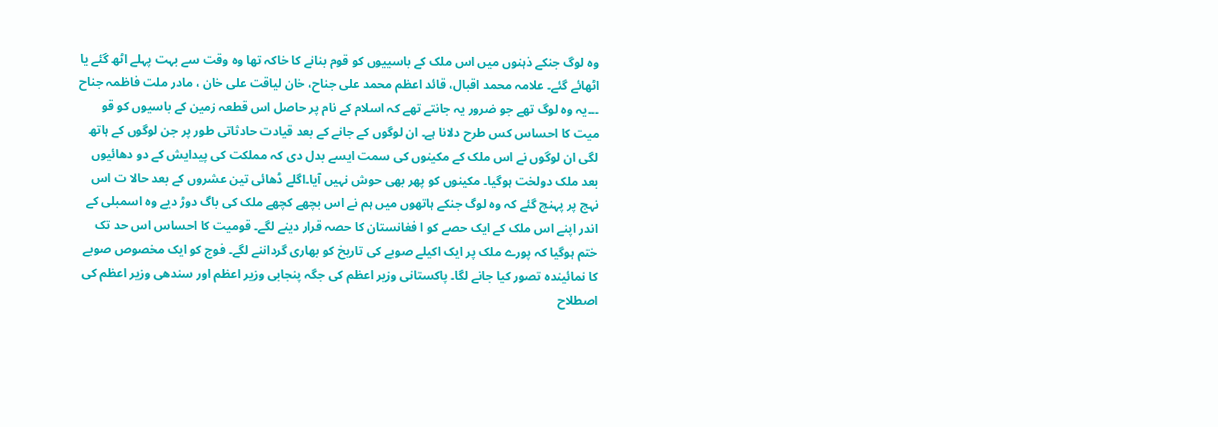وہ لوگ جنکے ذہنوں میں اس ملک کے باسییوں کو قوم بنانے کا خاکہ تھا وہ وقت سے بہت پہلے اٹھ گئے یا اٹھائے گئے۔ علامہ محمد اقبال، قائد اعظم محمد علی جناح، خان لیاقت علی خان ، مادر ملت فاظمہ جناح ۔۔۔یہ وہ لوگ تھے جو ضرور یہ جانتے تھے کہ اسلام کے نام پر حاصل اس قطعہ زمین کے باسیوں کو قو میت کا احساس کس طرح دلانا ہے۔ ان لوگوں کے جانے کے بعد قیادت حادثاتی طور پر جن لوگوں کے ہاتھ لگی ان لوگوں نے اس ملک کے مکینوں کی سمت ایسے بدل دی کہ مملکت کی پیدایش کے دو دھائیوں بعد ملک دولخت ہوگیا۔ مکینوں کو پھر بھی حوش نہیں آیا۔اگلے ڈھائی تین عشروں کے بعد حالا ت اس نہج پر پہنچ گئے کہ وہ لوگ جنکے ہاتھوں میں ہم نے اس بچھے کچھے ملک کی باگ دوڑ دیے وہ اسمبلی کے اندر اپنے اس ملک کے ایک حصے کو ا فغانستان کا حصہ قرار دینے لگے۔ قومیت کا احساس اس حد تک ختم ہوگیا کہ پورے ملک پر ایک اکیلے صوبے کی تاریخ کو بھاری گرداننے لگے۔ فوج کو ایک مخصوص صوبے کا نمائیندہ تصور کیا جانے لگا۔ پاکستانی وزیر اعظم کی جگہ پنجابی وزیر اعظم اور سندھی وزیر اعظم کی اصطلاح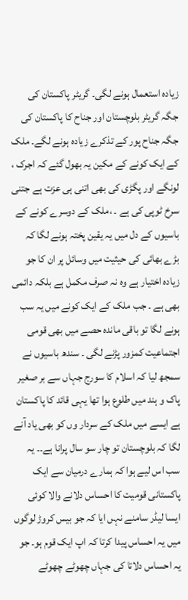زیادہ استعمال ہونے لگی۔ گریٹر پاکستان کی جگہ گریٹر بلوچستان اور جناح کا پاکستان کی جگہ جناح پور کے تذکرے زیادہ ہونے لگے۔ ملک کے ایک کونے کے مکین یہ بھول گئے کہ اجرک ، لونگے اور پگڑی کی بھی اتنی ہی عزت ہے جتنی سرخ ٹوپی کی ہے ۔ ،ملک کے دوسرے کونے کے باسیوں کے دل میں یہ یقین پختہ ہونے لگا کہ بڑے بھائی کی حیثیت میں وسائل پر ان کا جو زیادہ اختیار ہے وہ نہ صرف مکمل ہے بلکہ دائمی بھی ہے ۔ جب ملک کے ایک کونے میں یہ سب ہونے لگا تو باقی ماندہ حصے میں بھی قومی اجتماعیت کمزور پڑنے لگی ۔ سندھ باسیوں نے سمجھ لیا کہ اسلام کا سورج جہاں سے بر صغیر پاک و ہند میں طلوع ہوا تھا یہی قائد کا پاکستان ہے ایسے میں ملک کے سردار وں کو بھی یاد آنے لگا کہ بلوچستان تو چار سو سال پرانا ہے۔۔ یہ سب اس لیے ہوا کہ ہمارے درمیان سے ایک پاکستانی قومیت کا احساس دلانے والا کوئی ایسا لیڈر سامنے نہں ایا کہ جو بیس کروڑ لوگوں میں یہ احساس پیدا کرتا کہ اپ ایک قوم ہو۔ جو یہ احساس دلاتا کی جہاں چھوٹے چھوٹے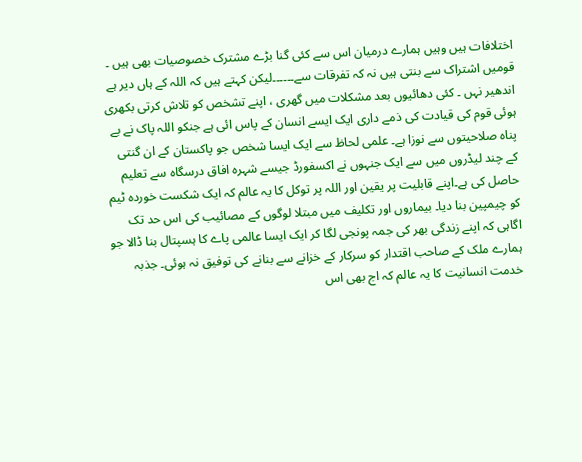اختلافات ہیں وہیں ہمارے درمیان اس سے کئی گنا بڑے مشترک خصوصیات بھی ہیں ۔ قومیں اشتراک سے بنتی ہیں نہ کہ تفرقات سے۔۔۔۔۔۔لیکن کہتے ہیں کہ اللہ کے ہاں دیر ہے اندھیر نہں ۔ کئی دھائیوں بعد مشکلات میں گھری ، اپنے تشخص کو تلاش کرتی بکھری ہوئی قوم کی قیادت کی ذمے داری ایک ایسے انسان کے پاس ائی ہے جنکو اللہ پاک نے بے پناہ صلاحیتوں سے نوزا ہے۔ علمی لحاظ سے ایک ایسا شخص جو پاکستان کے ان گنتی کے چند لیڈروں میں سے ایک جنہوں نے اکسفورڈ جیسے شہرہ افاق درسگاہ سے تعلیم حاصل کی ہے۔اپنے قابلیت پر یقین اور اللہ پر توکل کا یہ عالم کہ ایک شکست خوردہ ٹیم کو چیمپین بنا دیا۔ بیماروں اور تکلیف میں مبتلا لوگوں کے مصائیب کی اس حد تک اگاہی کہ اپنے زندگی بھر کی جمہ پونجی لگا کر ایک ایسا عالمی پاے کا ہسپتال بنا ڈالا جو ہمارے ملک کے صاحب اقتدار کو سرکار کے خزانے سے بنانے کی توفیق نہ ہوئی۔ جذبہ خدمت انسانیت کا یہ عالم کہ اج بھی اس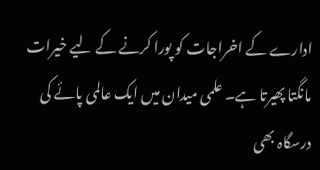ادارے کے اخراجات کو پورا کرنے کے لیے خیرات مانگتا پھیرتا ہے۔ علمی میدان میں ایک عالمی پائے کی درسگاہ بھی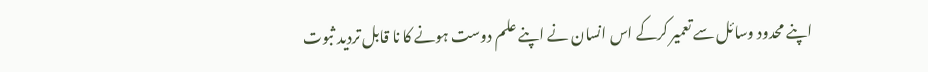اپنے محدود وسائل سے تعمیر کرکے اس انسان نے اپنے علم دوست ہونے کا نا قابل تردید ثبوت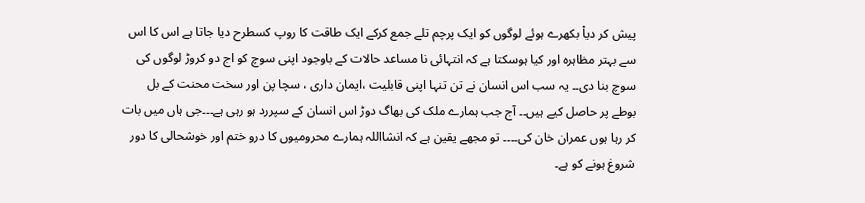پیش کر دیاْ بکھرے ہوئے لوگوں کو ایک پرچم تلے جمع کرکے ایک طاقت کا روپ کسطرح دیا جاتا ہے اس کا اس سے بہتر مظاہرہ اور کیا ہوسکتا ہے کہ انتہائی نا مساعد حالات کے باوجود اپنی سوچ کو اج دو کروڑ لوگوں کی سوچ بنا دی۔۔ یہ سب اس انسان نے تن تنہا اپنی قابلیت ،ایمان داری ، سچا پن اور سخت محنت کے بل بوطے پر حاصل کیے ہیں۔۔ آج جب ہمارے ملک کی بھاگ دوڑ اس انسان کے سپررد ہو رہی ہے۔۔۔جی ہاں میں بات کر رہا ہوں عمران خان کی۔۔۔۔ تو مجھے یقین ہے کہ انشااللہ ہمارے محرومیوں کا درو ختم اور خوشحالی کا دور شروغ ہونے کو ہے۔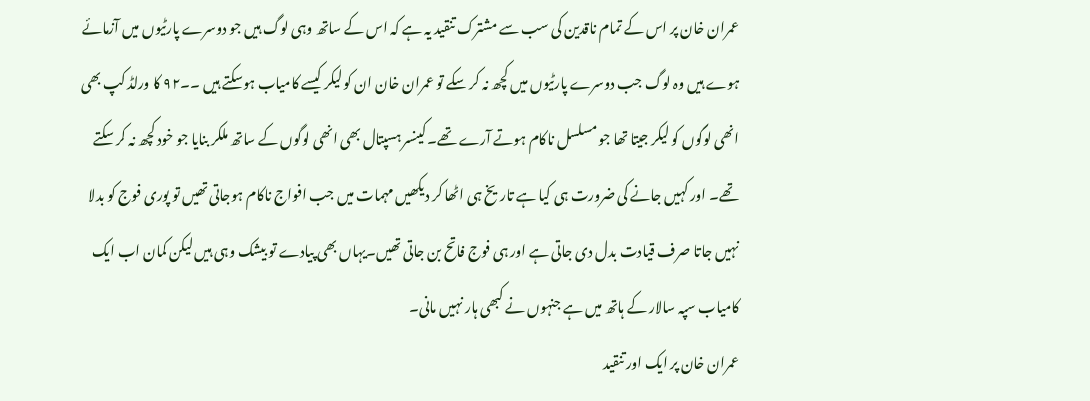عمران خان پر اس کے تمام ناقدین کی سب سے مشترک تنقید یہ ہے کہ اس کے ساتھ وہی لوگ ہیں جو دوسرے پارٹیوں میں آزمائے ہوے ہیں وہ لوگ جب دوسرے پارٹیوں میں کچھ نہ کر سکے تو عمران خان ان کو لیکر کیسے کامیاب ہوسکتے ہیں ۔۔۹۲ کا ورلڈ کپ بھی انھی لوگوں کو لیکر جیتا تھا جو مسلسل ناکام ہوتے آرے تھے۔ کینسر ہسپتال بھی انھی لوگوں کے ساتھ ملکر بنایا جو خود کچھ نہ کر سکتے تھے۔ اور کہیں جانے کی ضرورت ہی کیا ہے تاریخ ہی اٹھا کر دیکھیں مہمات میں جب افواج ناکام ہوجاتی تھیں تو پوری فوج کو بدلا نہیں جاتا صرف قیادت بدل دی جاتی ہے اور ہی فوج فاتح بن جاتی تھیں۔یہاں بھی پیادے تو بیشک وہی ہیں لیکن کمان اب ایک کامیاب سپہ سالار کے ہاتھ میں ہے جنہوں نے کبھی ہار نہیں مانی۔
عمران خان پر ایک اور تنقید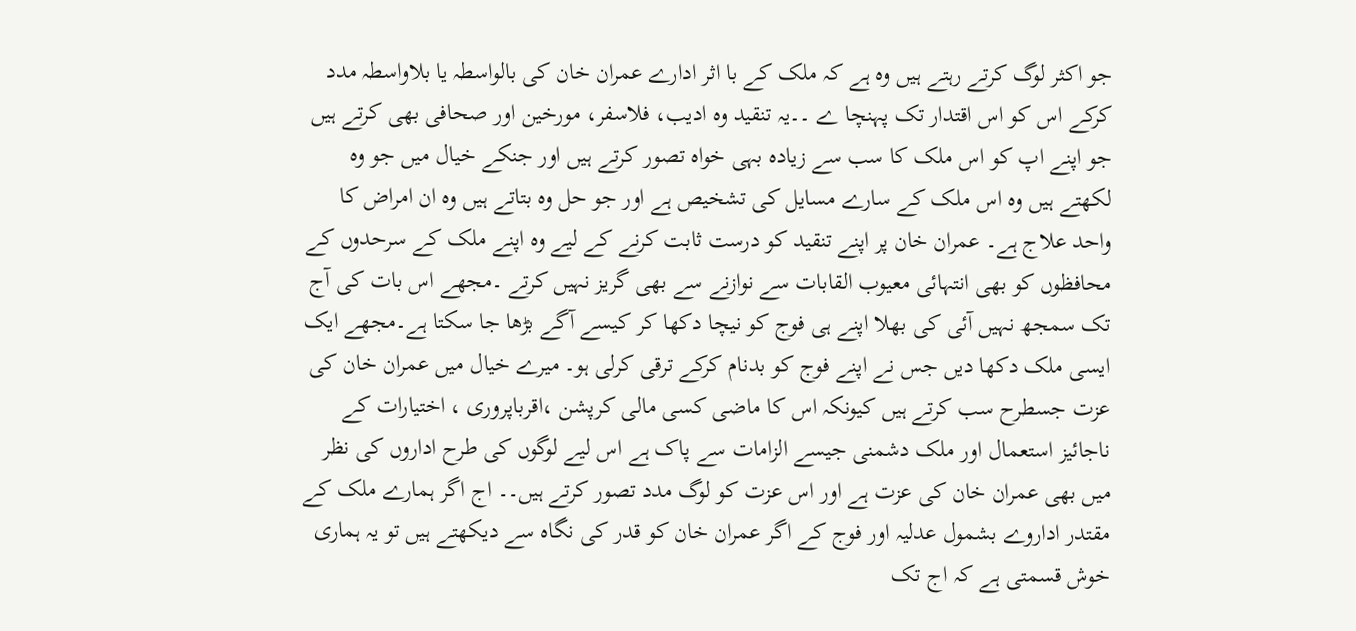جو اکثر لوگ کرتے رہتے ہیں وہ ہے کہ ملک کے با اثر ادارے عمران خان کی بالواسطہ یا بلاواسطہ مدد کرکے اس کو اس اقتدار تک پہنچا ے ۔۔یہ تنقید وہ ادیب، فلاسفر، مورخین اور صحافی بھی کرتے ہیں جو اپنے اپ کو اس ملک کا سب سے زیادہ بہی خواہ تصور کرتے ہیں اور جنکے خیال میں جو وہ لکھتے ہیں وہ اس ملک کے سارے مسایل کی تشخیص ہے اور جو حل وہ بتاتے ہیں وہ ان امراض کا واحد علاج ہے۔ عمران خان پر اپنے تنقید کو درست ثابت کرنے کے لیے وہ اپنے ملک کے سرحدوں کے محافظوں کو بھی انتہائی معیوب القابات سے نوازنے سے بھی گریز نہیں کرتے ۔مجھے اس بات کی آج تک سمجھ نہیں آئی کی بھلا اپنے ہی فوج کو نیچا دکھا کر کیسے آگے بڑھا جا سکتا ہے۔مجھے ایک ایسی ملک دکھا دیں جس نے اپنے فوج کو بدنام کرکے ترقی کرلی ہو۔ میرے خیال میں عمران خان کی عزت جسطرح سب کرتے ہیں کیونکہ اس کا ماضی کسی مالی کرپشن ،اقرباپروری ، اختیارات کے ناجائیز استعمال اور ملک دشمنی جیسے الزامات سے پاک ہے اس لیے لوگوں کی طرح اداروں کی نظر میں بھی عمران خان کی عزت ہے اور اس عزت کو لوگ مدد تصور کرتے ہیں۔۔ اج اگر ہمارے ملک کے مقتدر اداروے بشمول عدلیہ اور فوج کے اگر عمران خان کو قدر کی نگاہ سے دیکھتے ہیں تو یہ ہماری خوش قسمتی ہے کہ اج تک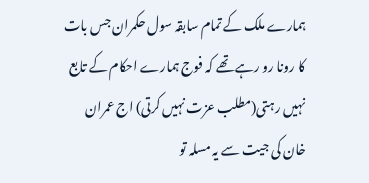ہمارے ملک کے تمام سابقہ سول حکمران جس بات کا رونا رو رہے تھے کہ فوج ہمارے احکام کے تابع نہیں رہتی(مطلب عزت نہیں کرتی) اج عمران خان کی جیت سے یہ مسلہ تو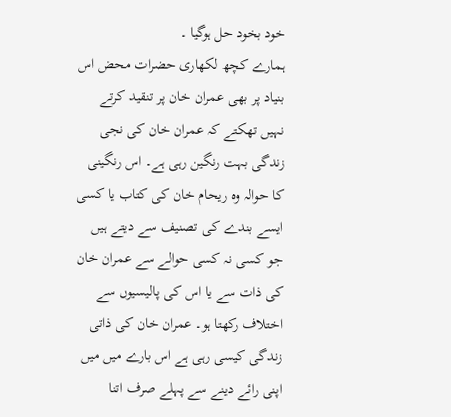خود بخود حل ہوگیا ۔
ہمارے کچھ لکھاری حضرات محض اس بنیاد پر بھی عمران خان پر تنقید کرتے نہیں تھکتے کہ عمران خان کی نجی زندگی بہت رنگین رہی ہے۔ اس رنگینی کا حوالہ وہ ریحام خان کی کتاب یا کسی ایسے بندے کی تصنیف سے دیتے ہیں جو کسی نہ کسی حوالے سے عمران خان کی ذات سے یا اس کی پالیسیوں سے اختلاف رکھتا ہو۔ عمران خان کی ذاتی زندگی کیسی رہی ہے اس بارے میں میں
اپنی رائے دینے سے پہلے صرف اتنا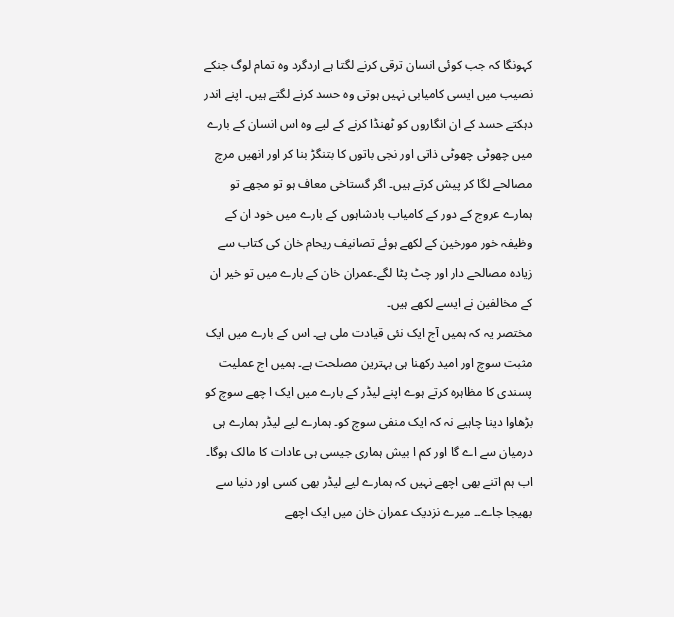کہونگا کہ جب کوئی انسان ترقی کرنے لگتا ہے اردگرد وہ تمام لوگ جنکے نصیب میں ایسی کامیابی نہیں ہوتی وہ حسد کرنے لگتے ہیں۔ اپنے اندر دہکتے حسد کے ان انگاروں کو ٹھنڈا کرنے کے لیے وہ اس انسان کے بارے میں چھوٹی چھوٹی ذاتی اور نجی باتوں کا بتنگڑ بنا کر اور انھیں مرچ مصالحے لگا کر پیش کرتے ہیں۔ اگر گستاخی معاف ہو تو مجھے تو ہمارے عروج کے دور کے کامیاب بادشاہوں کے بارے میں خود ان کے وظیفہ خور مورخین کے لکھے ہوئے تصانیف ریحام خان کی کتاب سے زیادہ مصالحے دار اور چٹ پٹا لگے۔عمران خان کے بارے میں تو خیر ان کے مخالفین نے ایسے لکھے ہیں۔
مختصر یہ کہ ہمیں آج ایک نئی قیادت ملی ہے۔ اس کے بارے میں ایک مثبت سوچ اور امید رکھنا ہی بہترین مصلحت ہے۔ ہمیں اج عملیت پسندی کا مظاہرہ کرتے ہوے اپنے لیڈر کے بارے میں ایک ا چھے سوچ کو بڑھاوا دینا چاہیے نہ کہ ایک منفی سوچ کو۔ ہمارے لیے لیڈر ہمارے ہی درمیان سے اے گا اور کم ا بیش ہماری جیسی ہی عادات کا مالک ہوگا۔ اب ہم اتنے بھی اچھے نہیں کہ ہمارے لیے لیڈر بھی کسی اور دنیا سے بھیجا جاے۔۔ میرے نزدیک عمران خان میں ایک اچھے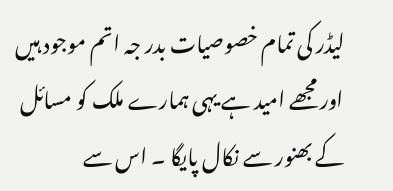لیڈر کی تمام خصوصیات بدر جہ اتم موجود ہیں اور مجھے امید ہے یہی ہمارے ملک کو مسائل کے بھنور سے نکال پایگا ۔ اس سے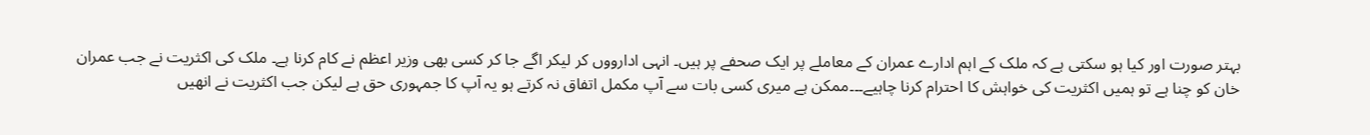بہتر صورت اور کیا ہو سکتی ہے کہ ملک کے اہم ادارے عمران کے معاملے پر ایک صحفے پر ہیں۔ انہی ادارووں کر لیکر اگے جا کر کسی بھی وزیر اعظم نے کام کرنا ہے۔ ملک کی اکثریت نے جب عمران خان کو چنا ہے تو ہمیں اکثریت کی خواہش کا احترام کرنا چاہیے۔۔۔ممکن ہے میری کسی بات سے آپ مکمل اتفاق نہ کرتے ہو یہ آپ کا جمہوری حق ہے لیکن جب اکثریت نے انھیں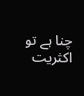چنا ہے تو اکثریت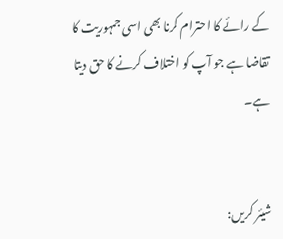کے رائے کا احترام کرنا بھی اسی جمہوریت کا تقاضا ہے جو آپ کو اختلاف کرنے کا حق دیتا ہے۔


شیئر کریں: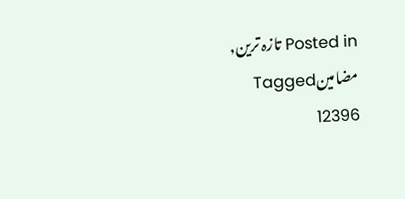Posted in تازہ ترین, مضامینTagged
12396